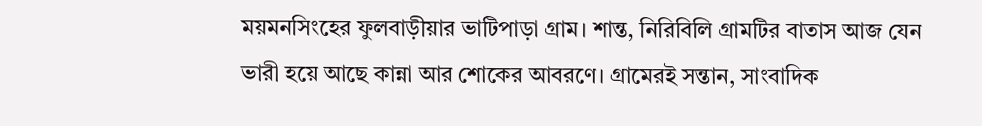ময়মনসিংহের ফুলবাড়ীয়ার ভাটিপাড়া গ্রাম। শান্ত, নিরিবিলি গ্রামটির বাতাস আজ যেন ভারী হয়ে আছে কান্না আর শোকের আবরণে। গ্রামেরই সন্তান, সাংবাদিক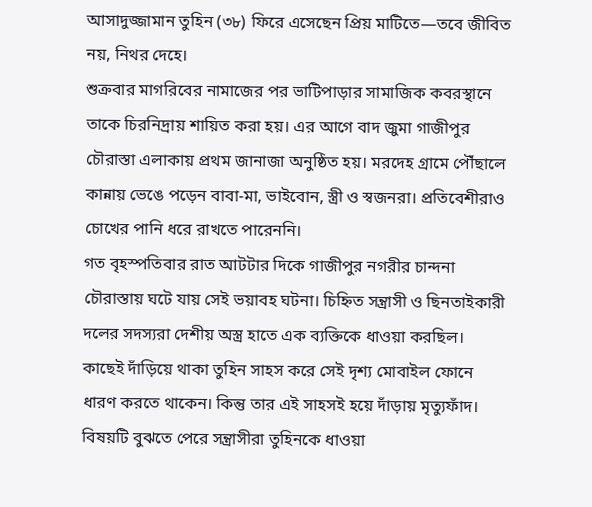আসাদুজ্জামান তুহিন (৩৮) ফিরে এসেছেন প্রিয় মাটিতে—তবে জীবিত নয়, নিথর দেহে।
শুক্রবার মাগরিবের নামাজের পর ভাটিপাড়ার সামাজিক কবরস্থানে তাকে চিরনিদ্রায় শায়িত করা হয়। এর আগে বাদ জুমা গাজীপুর চৌরাস্তা এলাকায় প্রথম জানাজা অনুষ্ঠিত হয়। মরদেহ গ্রামে পৌঁছালে কান্নায় ভেঙে পড়েন বাবা-মা, ভাইবোন, স্ত্রী ও স্বজনরা। প্রতিবেশীরাও চোখের পানি ধরে রাখতে পারেননি।
গত বৃহস্পতিবার রাত আটটার দিকে গাজীপুর নগরীর চান্দনা চৌরাস্তায় ঘটে যায় সেই ভয়াবহ ঘটনা। চিহ্নিত সন্ত্রাসী ও ছিনতাইকারী দলের সদস্যরা দেশীয় অস্ত্র হাতে এক ব্যক্তিকে ধাওয়া করছিল। কাছেই দাঁড়িয়ে থাকা তুহিন সাহস করে সেই দৃশ্য মোবাইল ফোনে ধারণ করতে থাকেন। কিন্তু তার এই সাহসই হয়ে দাঁড়ায় মৃত্যুফাঁদ। বিষয়টি বুঝতে পেরে সন্ত্রাসীরা তুহিনকে ধাওয়া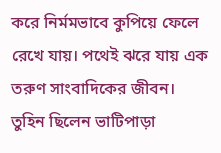করে নির্মমভাবে কুপিয়ে ফেলে রেখে যায়। পথেই ঝরে যায় এক তরুণ সাংবাদিকের জীবন।
তুহিন ছিলেন ভাটিপাড়া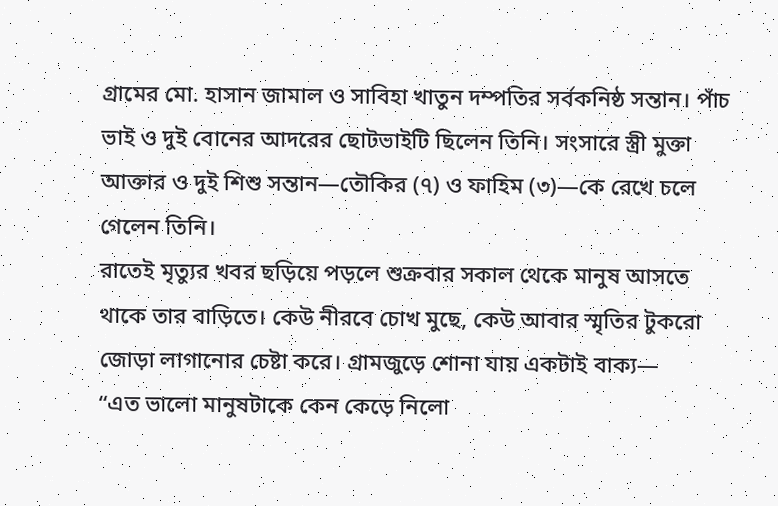গ্রামের মো. হাসান জামাল ও সাবিহা খাতুন দম্পতির সর্বকনিষ্ঠ সন্তান। পাঁচ ভাই ও দুই বোনের আদরের ছোটভাইটি ছিলেন তিনি। সংসারে স্ত্রী মুক্তা আক্তার ও দুই শিশু সন্তান—তৌকির (৭) ও ফাহিম (৩)—কে রেখে চলে গেলেন তিনি।
রাতেই মৃত্যুর খবর ছড়িয়ে পড়লে শুক্রবার সকাল থেকে মানুষ আসতে থাকে তার বাড়িতে। কেউ নীরবে চোখ মুছে, কেউ আবার স্মৃতির টুকরো জোড়া লাগানোর চেষ্টা করে। গ্রামজুড়ে শোনা যায় একটাই বাক্য—
“এত ভালো মানুষটাকে কেন কেড়ে নিলো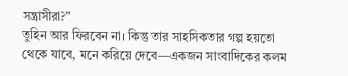সন্ত্রাসীরা?”
তুহিন আর ফিরবেন না। কিন্তু তার সাহসিকতার গল্প হয়তো থেকে যাবে, মনে করিয়ে দেবে—একজন সাংবাদিকের কলম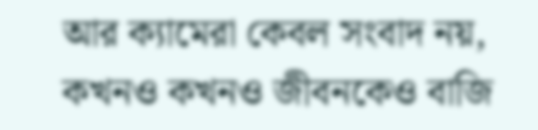আর ক্যামেরা কেবল সংবাদ নয়, কখনও কখনও জীবনকেও বাজি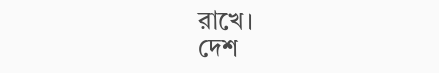রাখে।
দেশ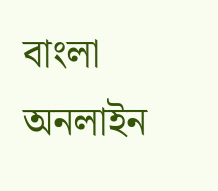বাংলা অনলাইন